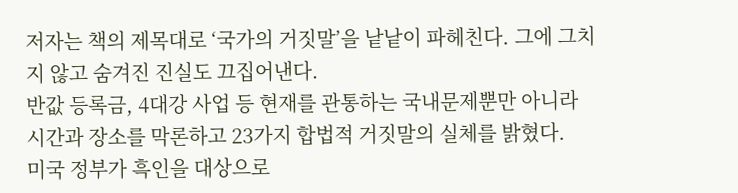저자는 책의 제목대로 ‘국가의 거짓말’을 낱낱이 파헤친다. 그에 그치지 않고 숨겨진 진실도 끄집어낸다.
반값 등록금, 4대강 사업 등 현재를 관통하는 국내문제뿐만 아니라 시간과 장소를 막론하고 23가지 합법적 거짓말의 실체를 밝혔다.
미국 정부가 흑인을 대상으로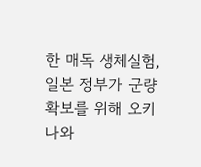한 매독 생체실험, 일본 정부가 군량 확보를 위해 오키나와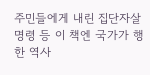주민들에게 내린 집단자살 명령 등 이 책엔 국가가 행한 역사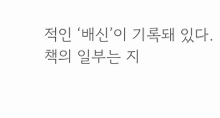적인 ‘배신’이 기록돼 있다.
책의 일부는 지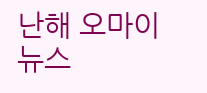난해 오마이뉴스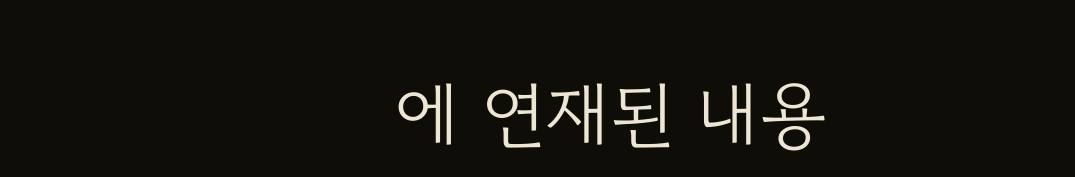에 연재된 내용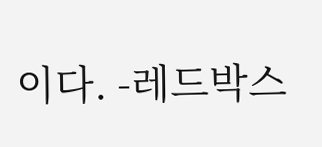이다. -레드박스